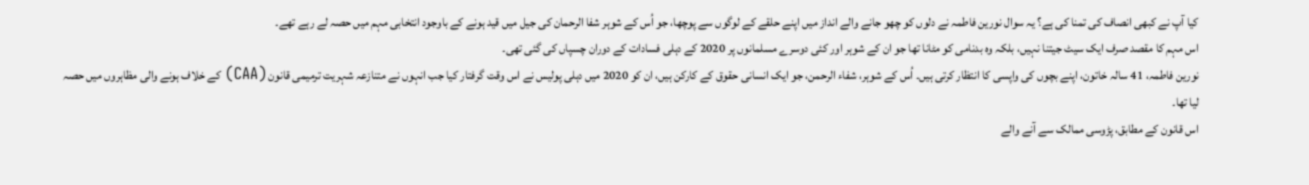کیا آپ نے کبھی انصاف کی تمنا کی ہے؟ یہ سوال نورین فاطمہ نے دلوں کو چھو جانے والے انداز میں اپنے حلقے کے لوگوں سے پوچھا، جو اُس کے شوہر شفا الرحمان کی جیل میں قید ہونے کے باوجود انتخابی مہم میں حصہ لے رہے تھے۔
اس مہم کا مقصد صرف ایک سیٹ جیتنا نہیں، بلکہ وہ بدنامی کو مٹانا تھا جو ان کے شوہر اور کئی دوسرے مسلمانوں پر 2020 کے دہلی فسادات کے دوران چسپاں کی گئی تھی۔
نورین فاطمہ، 41 سالہ خاتون، اپنے بچوں کی واپسی کا انتظار کرتی ہیں۔ اُس کے شوہر، شفاء الرحمن، جو ایک انسانی حقوق کے کارکن ہیں، ان کو 2020 میں دہلی پولیس نے اس وقت گرفتار کیا جب انہوں نے متنازعہ شہریت ترمیمی قانون (CAA) کے خلاف ہونے والی مظاہروں میں حصہ لیا تھا۔
اس قانون کے مطابق، پڑوسی ممالک سے آنے والے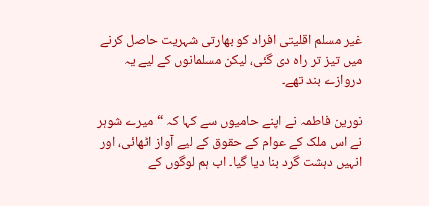غیر مسلم اقلیتی افراد کو بھارتی شہریت حاصل کرنے میں تیز تر راہ دی گئی، لیکن مسلمانوں کے لیے یہ دروازے بند تھے۔

نورین فاطمہ نے اپنے حامیوں سے کہا کہ “میرے شوہر نے اس ملک کے عوام کے حقوق کے لیے آواز اٹھائی، اور انہیں دہشت گرد بنا دیا گیا۔ اب ہم لوگوں کے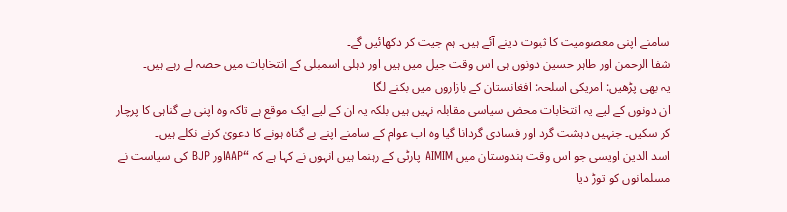سامنے اپنی معصومیت کا ثبوت دینے آئے ہیں۔ ہم جیت کر دکھائیں گے۔
شفا الرحمن اور طاہر حسین دونوں ہی اس وقت جیل میں ہیں اور دہلی اسمبلی کے انتخابات میں حصہ لے رہے ہیں۔
یہ بھی پڑھیں: امریکی اسلحہ: افغانستان کے بازاروں میں بکنے لگا
ان دونوں کے لیے یہ انتخابات محض سیاسی مقابلہ نہیں ہیں بلکہ یہ ان کے لیے ایک موقع ہے تاکہ وہ اپنی بے گناہی کا پرچار کر سکیں۔ جنہیں دہشت گرد اور فسادی گردانا گیا وہ اب عوام کے سامنے اپنے بے گناہ ہونے کا دعویٰ کرنے نکلے ہیں۔
اسد الدین اویسی جو اس وقت ہندوستان میں AIMIM پارٹی کے رہنما ہیں انہوں نے کہا ہے کہ “AAPاور BJP کی سیاست نے مسلمانوں کو توڑ دیا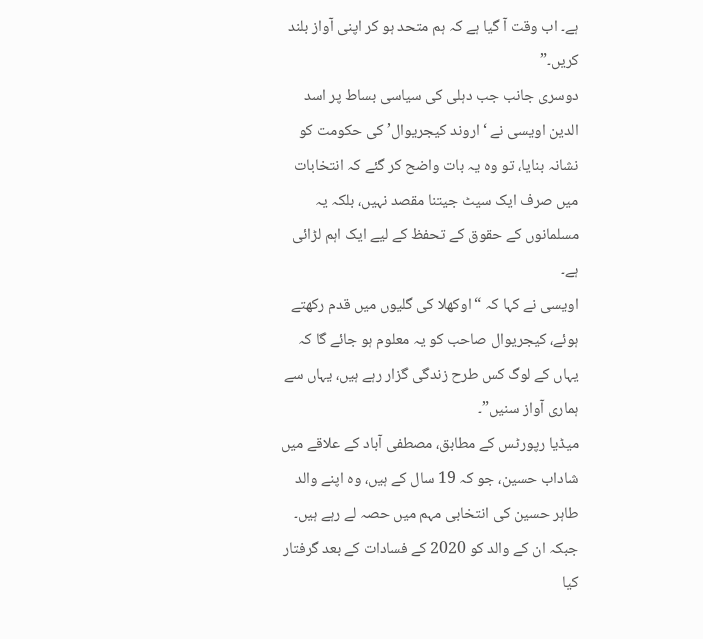ہے۔ اب وقت آ گیا ہے کہ ہم متحد ہو کر اپنی آواز بلند کریں۔”
دوسری جانب جب دہلی کی سیاسی بساط پر اسد الدین اویسی نے ‘اروند کیجریوال’ کی حکومت کو نشانہ بنایا، تو وہ یہ بات واضح کر گئے کہ انتخابات میں صرف ایک سیٹ جیتنا مقصد نہیں، بلکہ یہ مسلمانوں کے حقوق کے تحفظ کے لیے ایک اہم لڑائی ہے۔
اویسی نے کہا کہ “اوکھلا کی گلیوں میں قدم رکھتے ہوئے، کیجریوال صاحب کو یہ معلوم ہو جائے گا کہ یہاں کے لوگ کس طرح زندگی گزار رہے ہیں، یہاں سے ہماری آواز سنیں”۔
میڈیا رپورٹس کے مطابق، مصطفی آباد کے علاقے میں شاداب حسین، جو کہ 19 سال کے ہیں، وہ اپنے والد طاہر حسین کی انتخابی مہم میں حصہ لے رہے ہیں۔ جبکہ ان کے والد کو 2020 کے فسادات کے بعد گرفتار کیا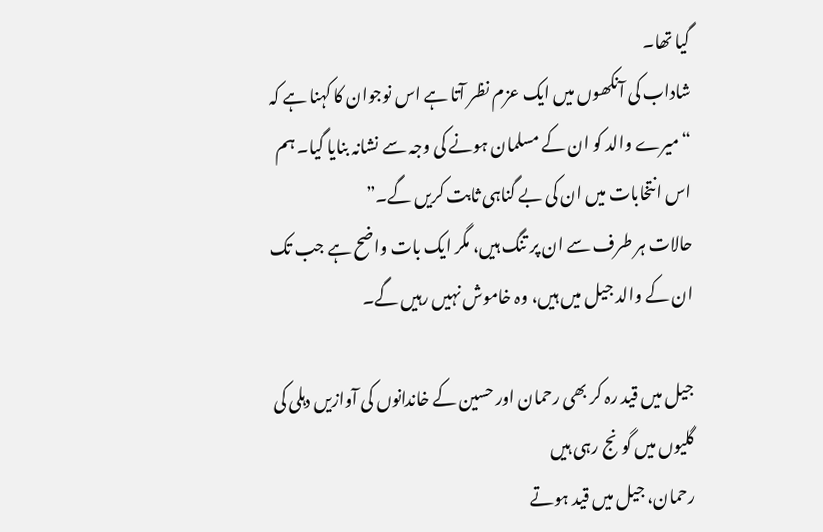گیا تھا۔
شاداب کی آنکھوں میں ایک عزم نظر آتا ہے اس نوجوان کا کہنا ہے کہ “میرے والد کو ان کے مسلمان ہونے کی وجہ سے نشانہ بنایا گیا۔ ہم اس انتخابات میں ان کی بے گناہی ثابت کریں گے۔”
حالات ہر طرف سے ان پر تنگ ہیں، مگر ایک بات واضح ہے جب تک ان کے والد جیل میں ہیں، وہ خاموش نہیں رہیں گے۔

جیل میں قید رہ کر بھی رحمان اور حسین کے خاندانوں کی آوازیں دہلی کی گلیوں میں گونج رہی ہیں
رحمان، جیل میں قید ہوتے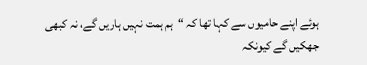ہوئے اپنے حامیوں سے کہا تھا کہ “ہم ہمت نہیں ہاریں گے، نہ کبھی جھکیں گے کیونکہ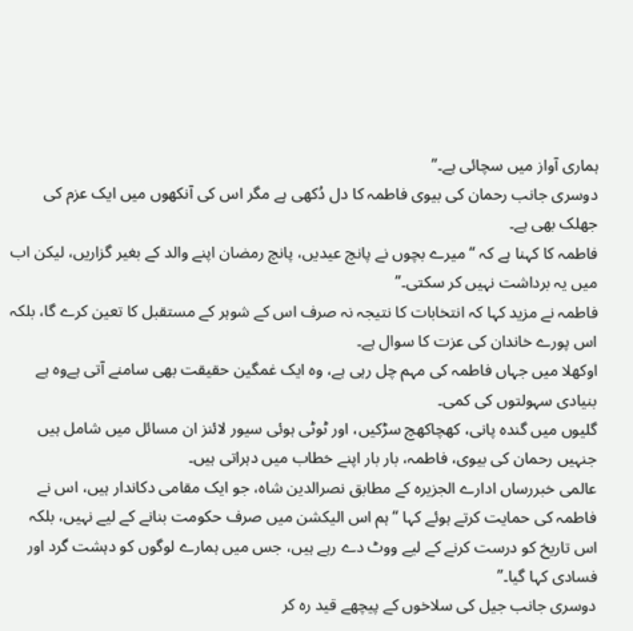ہماری آواز میں سچائی ہے۔”
دوسری جانب رحمان کی بیوی فاطمہ کا دل دُکھی ہے مگر اس کی آنکھوں میں ایک عزم کی جھلک بھی ہے۔
فاطمہ کا کہنا ہے کہ “میرے بچوں نے پانچ عیدیں، پانچ رمضان اپنے والد کے بغیر گزاریں، لیکن اب میں یہ برداشت نہیں کر سکتی۔”
فاطمہ نے مزید کہا کہ انتخابات کا نتیجہ نہ صرف اس کے شوہر کے مستقبل کا تعین کرے گا، بلکہ اس پورے خاندان کی عزت کا سوال ہے۔
اوکھلا میں جہاں فاطمہ کی مہم چل رہی ہے، وہ ایک غمگین حقیقت بھی سامنے آتی ہےوہ ہے بنیادی سہولتوں کی کمی۔
گلیوں میں گندہ پانی، کھچاکھچ سڑکیں، اور ٹوٹی ہوئی سیور لائنز ان مسائل میں شامل ہیں جنہیں رحمان کی بیوی، فاطمہ، بار بار اپنے خطاب میں دہراتی ہیں۔
عالمی خبررساں ادارے الجزیرہ کے مطابق نصرالدین شاہ، جو ایک مقامی دکاندار ہیں، اس نے فاطمہ کی حمایت کرتے ہوئے کہا “ہم اس الیکشن میں صرف حکومت بنانے کے لیے نہیں، بلکہ اس تاریخ کو درست کرنے کے لیے ووٹ دے رہے ہیں، جس میں ہمارے لوگوں کو دہشت گرد اور فسادی کہا گیا۔”
دوسری جانب جیل کی سلاخوں کے پیچھے قید رہ کر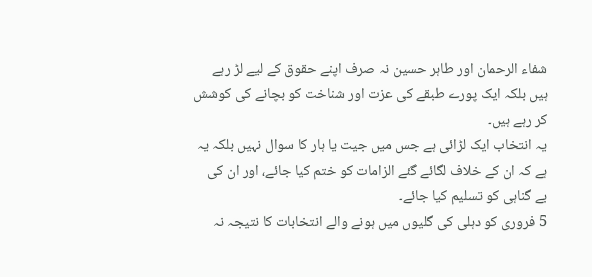شفاء الرحمان اور طاہر حسین نہ صرف اپنے حقوق کے لیے لڑ رہے ہیں بلکہ ایک پورے طبقے کی عزت اور شناخت کو بچانے کی کوشش کر رہے ہیں۔
یہ انتخاب ایک لڑائی ہے جس میں جیت یا ہار کا سوال نہیں بلکہ یہ ہے کہ ان کے خلاف لگائے گئے الزامات کو ختم کیا جائے، اور ان کی بے گناہی کو تسلیم کیا جائے۔
5 فروری کو دہلی کی گلیوں میں ہونے والے انتخابات کا نتیجہ نہ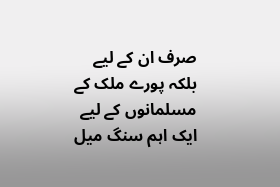صرف ان کے لیے بلکہ پورے ملک کے مسلمانوں کے لیے ایک اہم سنگ میل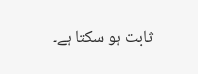ثابت ہو سکتا ہے۔